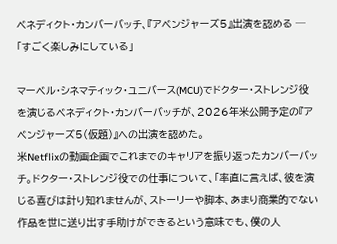ベネディクト・カンバーバッチ、『アベンジャーズ5』出演を認める ─ 「すごく楽しみにしている」

マーベル・シネマティック・ユニバース(MCU)でドクター・ストレンジ役を演じるベネディクト・カンバーバッチが、2026年米公開予定の『アベンジャーズ5(仮題)』への出演を認めた。
米Netflixの動画企画でこれまでのキャリアを振り返ったカンバーバッチ。ドクター・ストレンジ役での仕事について、「率直に言えば、彼を演じる喜びは計り知れませんが、ストーリーや脚本、あまり商業的でない作品を世に送り出す手助けができるという意味でも、僕の人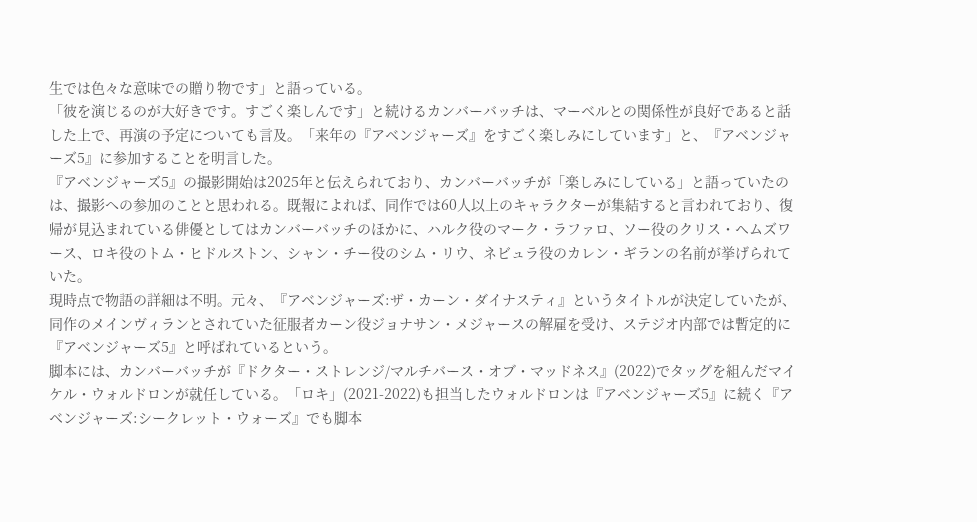生では色々な意味での贈り物です」と語っている。
「彼を演じるのが大好きです。すごく楽しんです」と続けるカンバーバッチは、マーベルとの関係性が良好であると話した上で、再演の予定についても言及。「来年の『アベンジャーズ』をすごく楽しみにしています」と、『アベンジャーズ5』に参加することを明言した。
『アベンジャーズ5』の撮影開始は2025年と伝えられており、カンバーバッチが「楽しみにしている」と語っていたのは、撮影への参加のことと思われる。既報によれば、同作では60人以上のキャラクターが集結すると言われており、復帰が見込まれている俳優としてはカンバーバッチのほかに、ハルク役のマーク・ラファロ、ソー役のクリス・ヘムズワース、ロキ役のトム・ヒドルストン、シャン・チー役のシム・リウ、ネビュラ役のカレン・ギランの名前が挙げられていた。
現時点で物語の詳細は不明。元々、『アベンジャーズ:ザ・カーン・ダイナスティ』というタイトルが決定していたが、同作のメインヴィランとされていた征服者カーン役ジョナサン・メジャースの解雇を受け、ステジオ内部では暫定的に『アベンジャーズ5』と呼ばれているという。
脚本には、カンバーバッチが『ドクター・ストレンジ/マルチバース・オブ・マッドネス』(2022)でタッグを組んだマイケル・ウォルドロンが就任している。「ロキ」(2021-2022)も担当したウォルドロンは『アベンジャーズ5』に続く『アベンジャーズ:シークレット・ウォーズ』でも脚本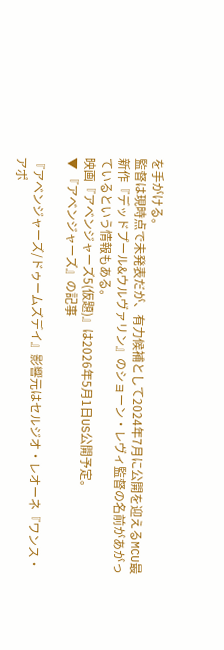を手がける。
監督は現時点で未発表だが、有力候補として2024年7月に公開を迎えるMCU最新作『デッドプール&ウルヴァリン』のショーン・レヴィ監督の名前があがっているという情報もある。
映画『アベンジャーズ5(仮題)』は2026年5月1日US公開予定。
▼ 『アベンジャーズ』の記事

『アベンジャーズ/ドゥームズデイ』影響元はセルジオ・レオーネ『ワンス・アポ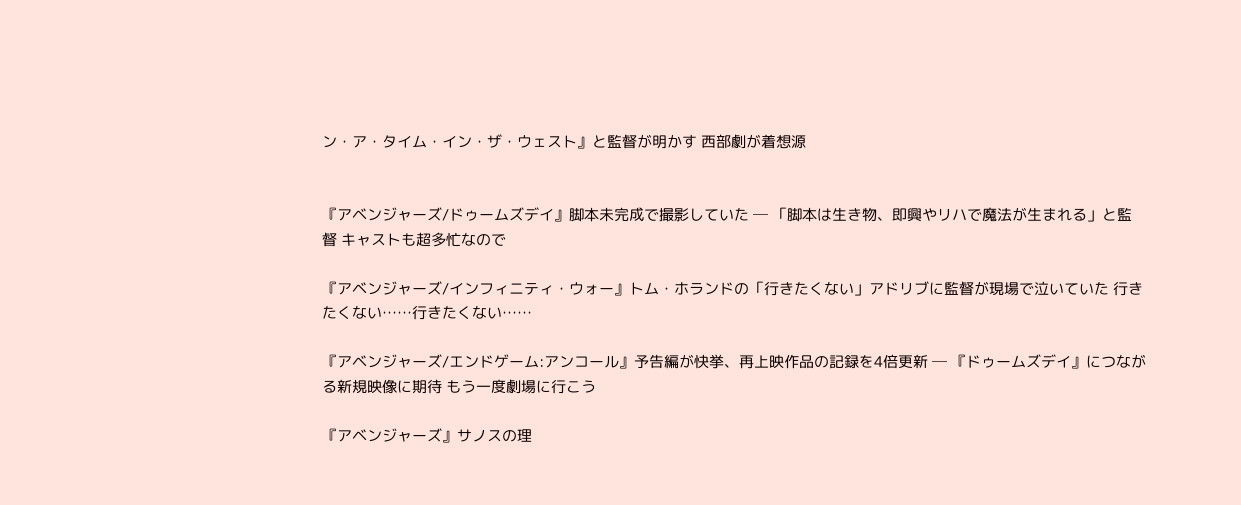ン・ア・タイム・イン・ザ・ウェスト』と監督が明かす 西部劇が着想源


『アベンジャーズ/ドゥームズデイ』脚本未完成で撮影していた ─ 「脚本は生き物、即興やリハで魔法が生まれる」と監督 キャストも超多忙なので

『アベンジャーズ/インフィニティ・ウォー』トム・ホランドの「行きたくない」アドリブに監督が現場で泣いていた 行きたくない……行きたくない……

『アベンジャーズ/エンドゲーム:アンコール』予告編が快挙、再上映作品の記録を4倍更新 ─ 『ドゥームズデイ』につながる新規映像に期待 もう一度劇場に行こう

『アベンジャーズ』サノスの理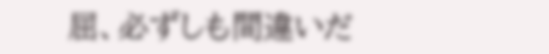屈、必ずしも間違いだ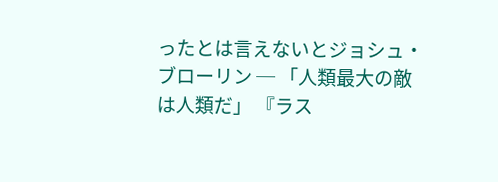ったとは言えないとジョシュ・ブローリン ─ 「人類最大の敵は人類だ」 『ラス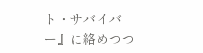ト・サバイバー』に絡めつつ